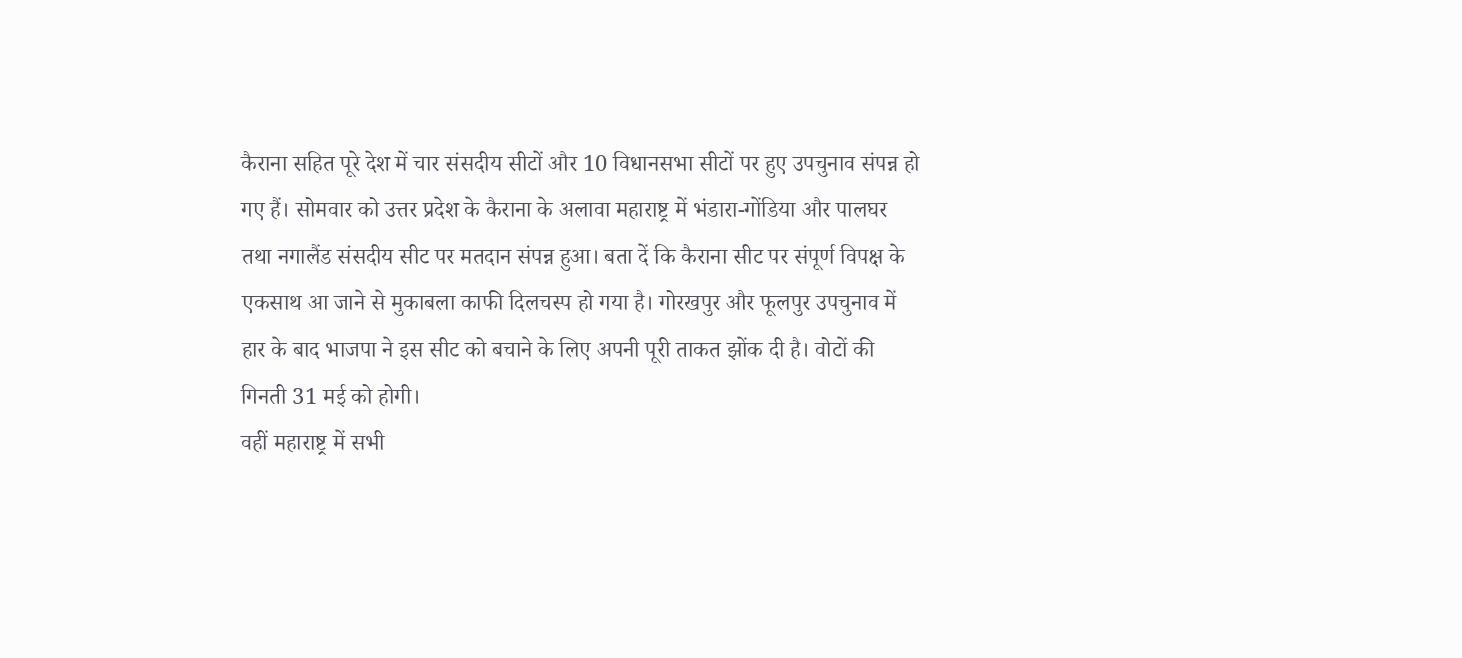कैराना सहित पूरे देश में चार संसदीय सीटों और 10 विधानसभा सीटों पर हुए उपचुनाव संपन्न हो गए हैं। सोमवार को उत्तर प्रदेश के कैराना के अलावा महाराष्ट्र में भंडारा-गोंडिया और पालघर तथा नगालैंड संसदीय सीट पर मतदान संपन्न हुआ। बता दें कि कैराना सीट पर संपूर्ण विपक्ष के एकसाथ आ जाने से मुकाबला काफी दिलचस्प हो गया है। गोरखपुर और फूलपुर उपचुनाव में हार के बाद भाजपा ने इस सीट को बचाने के लिए अपनी पूरी ताकत झोंक दी है। वोटों की गिनती 31 मई को होगी।
वहीं महाराष्ट्र में सभी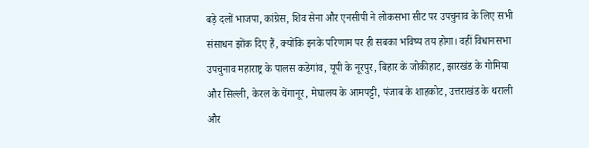बड़े दलों भाजपा, कांग्रेस, शिव सेना और एनसीपी ने लोकसभा सीट पर उपचुनाव के लिए सभी संसाधन झोंक दिए हैं, क्योंकि इनके परिणाम पर ही सबका भविष्य तय होगा। वहीं विधानसभा उपचुनाव महाराष्ट्र के पालस कडेगांव, यूपी के नूरपुर, बिहार के जोकीहाट, झारखंड के गोमिया और सिल्ली, केरल के चेंगानूर, मेघालय के आमपट्टी, पंजाब के शाहकोट, उत्तराखंड के थराली और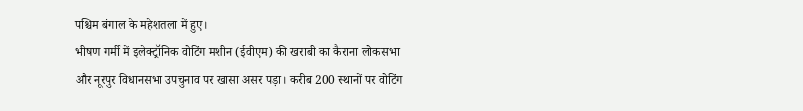पश्चिम बंगाल के महेशतला में हुए।
भीषण गर्मी में इलेक्ट्रॉनिक वोटिंग मशीन (ईवीएम) की खराबी का कैराना लोकसभा और नूरपुर विधानसभा उपचुनाव पर खासा असर पड़ा। करीब 200 स्थानों पर वोटिंग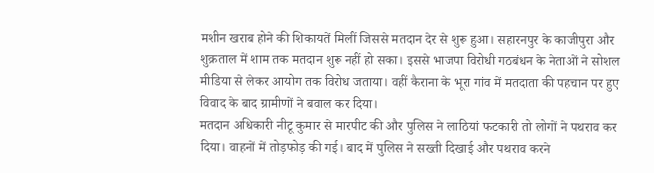मशीन खराब होने की शिकायतें मिलीं जिससे मतदान देर से शुरू हुआ। सहारनपुर के काजीपुरा और शुक्रताल में शाम तक मतदान शुरू नहीं हो सका। इससे भाजपा विरोधी गठबंधन के नेताओं ने सोशल मीडिया से लेकर आयोग तक विरोध जताया। वहीं कैराना के भूरा गांव में मतदाता की पहचान पर हुए विवाद के बाद ग्रामीणों ने बवाल कर दिया।
मतदान अधिकारी नीटू कुमार से मारपीट की और पुलिस ने लाठियां फटकारी तो लोगों ने पथराव कर दिया। वाहनों में तोड़फोड़ की गई। बाद में पुलिस ने सख्ती दिखाई और पथराव करने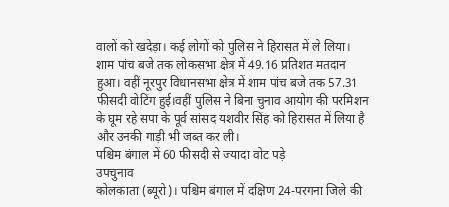वालों को खदेड़ा। कई लोगों को पुलिस ने हिरासत में ले लिया। शाम पांच बजे तक लोकसभा क्षेत्र में 49.16 प्रतिशत मतदान हुआ। वहीं नूरपुर विधानसभा क्षेत्र में शाम पांच बजे तक 57.31 फीसदी वोटिंग हुई।वहीं पुलिस ने बिना चुनाव आयोग की परमिशन के घूम रहे सपा के पूर्व सांसद यशवीर सिंह को हिरासत में लिया है और उनकी गाड़ी भी जब्त कर ली।
पश्चिम बंगाल में 60 फीसदी से ज्यादा वोट पड़े
उपचुनाव
कोलकाता (ब्यूरो)। पश्चिम बंगाल में दक्षिण 24-परगना जिले की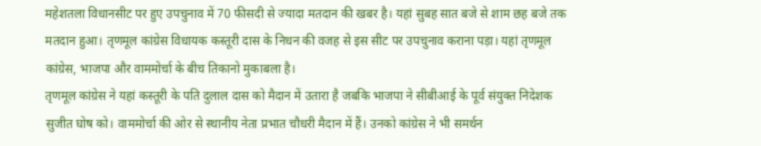महेशतला विधानसीट पर हुए उपचुनाव में 70 फीसदी से ज्यादा मतदान की खबर है। यहां सुबह सात बजे से शाम छह बजे तक मतदान हुआ। तृणमूल कांग्रेस विधायक कस्तूरी दास के निधन की वजह से इस सीट पर उपचुनाव कराना पड़ा। यहां तृणमूल कांग्रेस, भाजपा और वाममोर्चा के बीच तिकानो मुकाबला है।
तृणमूल कांग्रेस ने यहां कस्तूरी के पति दुलाल दास को मैदान में उतारा है जबकि भाजपा ने सीबीआई के पूर्व संयुक्त निदेशक सुजीत घोष को। वाममोर्चा की ओर से स्थानीय नेता प्रभात चौधरी मैदान में हैं। उनको कांग्रेस ने भी समर्थन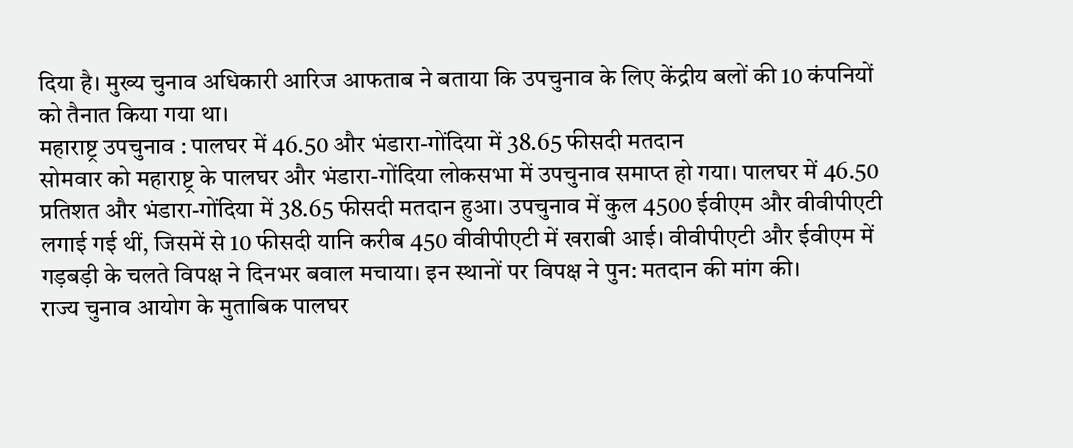दिया है। मुख्य चुनाव अधिकारी आरिज आफताब ने बताया कि उपचुनाव के लिए केंद्रीय बलों की 10 कंपनियों को तैनात किया गया था।
महाराष्ट्र उपचुनाव : पालघर में 46.50 और भंडारा-गोंदिया में 38.65 फीसदी मतदान
सोमवार को महाराष्ट्र के पालघर और भंडारा-गोंदिया लोकसभा में उपचुनाव समाप्त हो गया। पालघर में 46.50 प्रतिशत और भंडारा-गोंदिया में 38.65 फीसदी मतदान हुआ। उपचुनाव में कुल 4500 ईवीएम और वीवीपीएटी लगाई गई थीं, जिसमें से 10 फीसदी यानि करीब 450 वीवीपीएटी में खराबी आई। वीवीपीएटी और ईवीएम में गड़बड़ी के चलते विपक्ष ने दिनभर बवाल मचाया। इन स्थानों पर विपक्ष ने पुन: मतदान की मांग की।
राज्य चुनाव आयोग के मुताबिक पालघर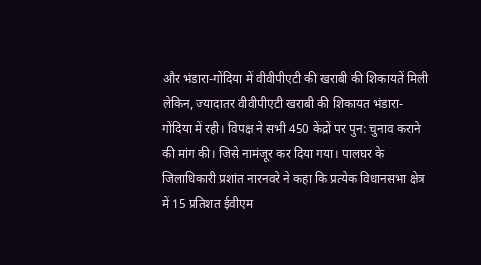और भंडारा-गोंदिया में वीवीपीएटी की खराबी की शिकायतें मिली लेकिन, ज्यादातर वीवीपीएटी खराबी की शिकायत भंडारा-गोंदिया में रही। विपक्ष ने सभी 450 केंद्रों पर पुन: चुनाव कराने की मांग की। जिसे नामंजूर कर दिया गया। पालघर के जिलाधिकारी प्रशांत नारनवरे ने कहा कि प्रत्येक विधानसभा क्षेत्र में 15 प्रतिशत ईवीएम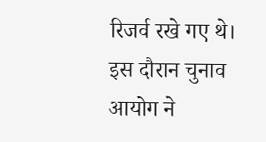रिजर्व रखे गए थे। इस दौरान चुनाव आयोग ने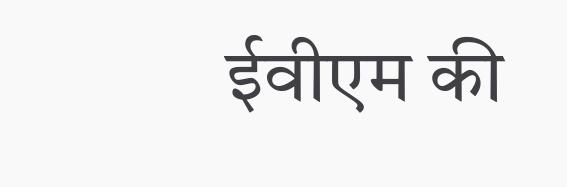ईवीएम की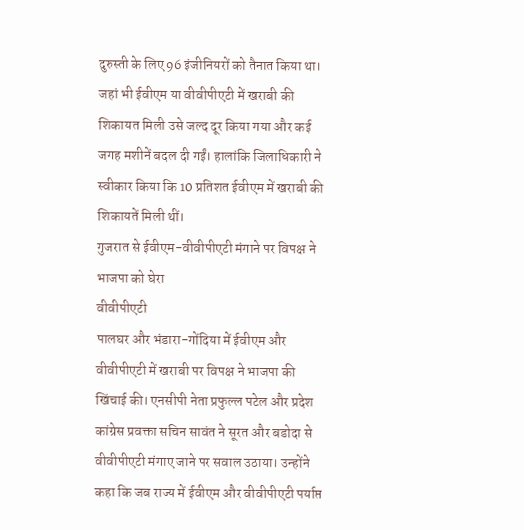दुरुस्ती के लिए 96 इंजीनियरों को तैनात किया था। जहां भी ईवीएम या वीवीपीएटी में खराबी की शिकायत मिली उसे जल्द दूर किया गया और कई जगह मशीनें बदल दी गईं। हालांकि जिलाधिकारी ने स्वीकार किया कि 10 प्रतिशत ईवीएम में खराबी की शिकायतें मिली थीं।
गुजरात से ईवीएम-वीवीपीएटी मंगाने पर विपक्ष ने भाजपा को घेरा
वीवीपीएटी
पालघर और भंडारा-गोंदिया में ईवीएम और वीवीपीएटी में खराबी पर विपक्ष ने भाजपा की खिंचाई की। एनसीपी नेता प्रफुल्ल पटेल और प्रदेश कांग्रेस प्रवक्ता सचिन सावंत ने सूरत और बडोदा से वीवीपीएटी मंगाए जाने पर सवाल उठाया। उन्होंने कहा कि जब राज्य में ईवीएम और वीवीपीएटी पर्याप्त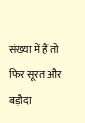संख्या में हैं तो फिर सूरत और बड़ौदा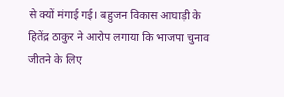से क्यों मंगाई गई। बहुजन विकास आघाड़ी के हितेंद्र ठाकुर ने आरोप लगाया कि भाजपा चुनाव जीतने के लिए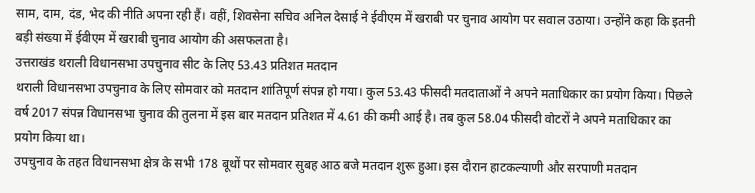साम, दाम, दंड, भेद की नीति अपना रही हैं। वहीं, शिवसेना सचिव अनिल देसाई ने ईवीएम में खराबी पर चुनाव आयोग पर सवाल उठाया। उन्होंने कहा कि इतनी बड़ी संख्या में ईवीएम में खराबी चुनाव आयोग की असफलता है।
उत्तराखंड थराली विधानसभा उपचुनाव सीट के लिए 53.43 प्रतिशत मतदान
थराली विधानसभा उपचुनाव के लिए सोमवार को मतदान शांतिपूर्ण संपन्न हो गया। कुल 53.43 फीसदी मतदाताओं ने अपने मताधिकार का प्रयोग किया। पिछले वर्ष 2017 संपन्न विधानसभा चुनाव की तुलना में इस बार मतदान प्रतिशत में 4.61 की कमी आई है। तब कुल 58.04 फीसदी वोटरों ने अपने मताधिकार का प्रयोग किया था।
उपचुनाव के तहत विधानसभा क्षेत्र के सभी 178 बूथों पर सोमवार सुबह आठ बजे मतदान शुरू हुआ। इस दौरान हाटकल्याणी और सरपाणी मतदान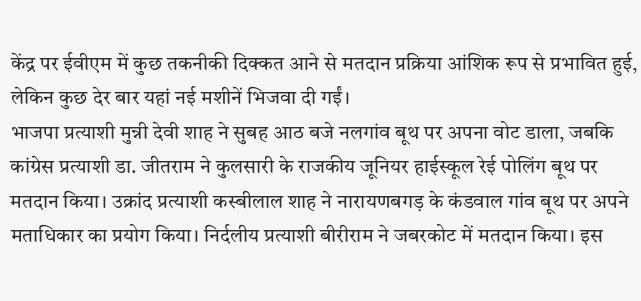केंद्र पर ईवीएम में कुछ तकनीकी दिक्कत आने से मतदान प्रक्रिया आंशिक रूप से प्रभावित हुई, लेकिन कुछ देर बार यहां नई मशीनें भिजवा दी गईं।
भाजपा प्रत्याशी मुन्नी देवी शाह ने सुबह आठ बजे नलगांव बूथ पर अपना वोट डाला, जबकि कांग्रेस प्रत्याशी डा. जीतराम ने कुलसारी के राजकीय जूनियर हाईस्कूल रेई पोलिंग बूथ पर मतदान किया। उक्रांद प्रत्याशी कस्बीलाल शाह ने नारायणबगड़ के कंडवाल गांव बूथ पर अपने मताधिकार का प्रयोग किया। निर्दलीय प्रत्याशी बीरीराम ने जबरकोट में मतदान किया। इस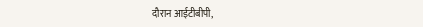दौरान आईटीबीपी,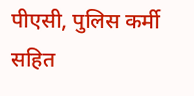पीएसी, पुलिस कर्मी सहित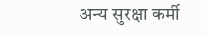अन्य सुरक्षा कर्मी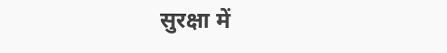सुरक्षा में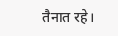तैनात रहे।